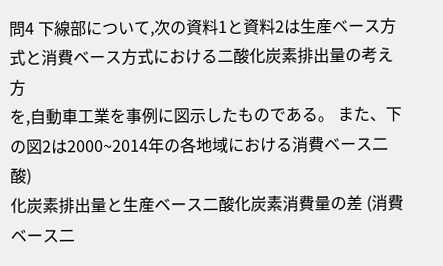問4 下線部について,次の資料1と資料2は生産ベース方式と消費ベース方式における二酸化炭素排出量の考え方
を,自動車工業を事例に図示したものである。 また、下の図2は2000~2014年の各地域における消費ベース二酸)
化炭素排出量と生産ベース二酸化炭素消費量の差 (消費ベース二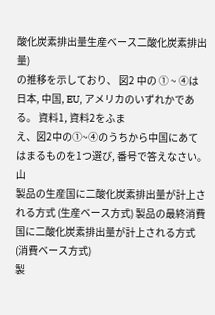酸化炭素排出量生産ベース二酸化炭素排出量)
の推移を示しており、 図2 中の ① ~ ④は日本, 中国, EU, アメリカのいずれかである。 資料1, 資料2をふま
え、図2中の①~④のうちから中国にあてはまるものを1つ選び, 番号で答えなさい。
山
製品の生産国に二酸化炭素排出量が計上される方式 (生産ベース方式) 製品の最終消費国に二酸化炭素排出量が計上される方式(消費ベース方式)
製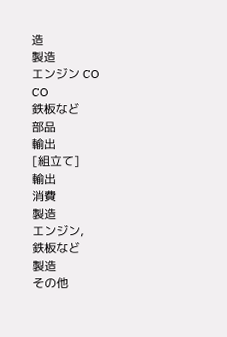造
製造
エンジン CO
CO
鉄板など
部品
輸出
[組立て]
輸出
消費
製造
エンジン,
鉄板など
製造
その他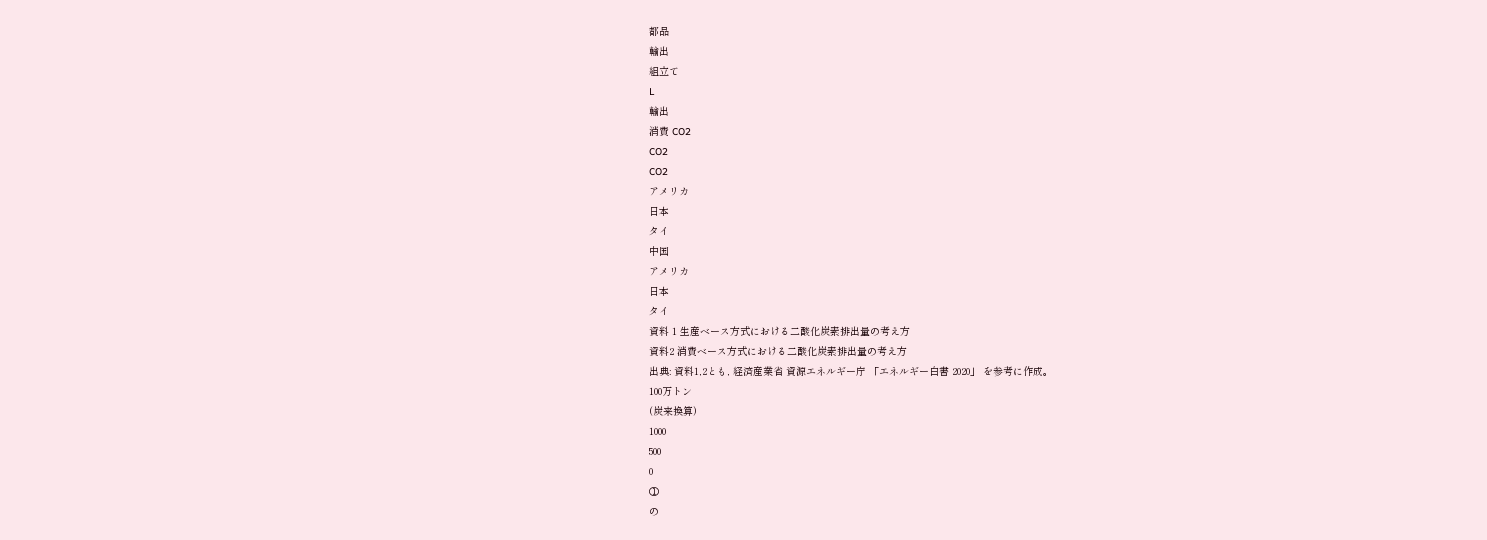都品
輸出
組立て
L
輸出
消費 CO2
CO2
CO2
アメリカ
日本
タイ
中国
アメリカ
日本
タイ
資料 1 生産ベース方式における二酸化炭素排出量の考え方
資料2 消費ベース方式における二酸化炭素排出量の考え方
出典: 資料1,2とも, 経済産業省 資源エネルギー庁 「エネルギー白書 2020」 を参考に作成。
100万トン
(炭来換算)
1000
500
0
①
の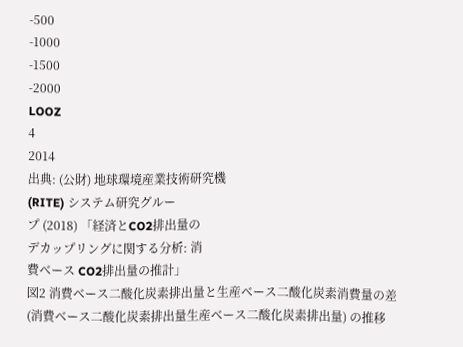-500
-1000
-1500
-2000
LOOZ
4
2014
出典: (公財) 地球環境産業技術研究機
(RITE) システム研究グルー
プ (2018) 「経済とCO2排出量の
デカップリングに関する分析: 消
費ベース CO2排出量の推計」
図2 消費ベース二酸化炭素排出量と生産ベース二酸化炭素消費量の差
(消費ベース二酸化炭素排出量生産ベース二酸化炭素排出量) の推移